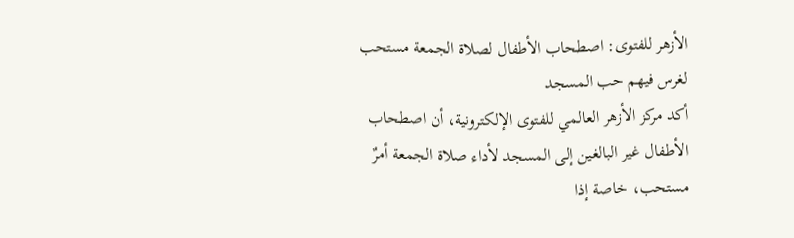الأزهر للفتوى: اصطحاب الأطفال لصلاة الجمعة مستحب لغرس فيهم حب المسجد
أكد مركز الأزهر العالمي للفتوى الإلكترونية، أن اصطحاب الأطفال غير البالغين إلى المسجد لأداء صلاة الجمعة أمرٌ مستحب، خاصة إذا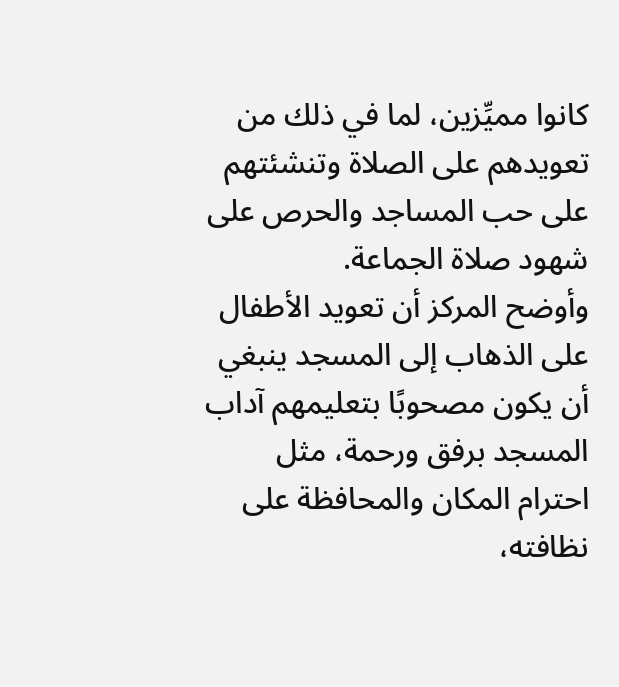كانوا مميِّزين، لما في ذلك من تعويدهم على الصلاة وتنشئتهم على حب المساجد والحرص على شهود صلاة الجماعة.
وأوضح المركز أن تعويد الأطفال على الذهاب إلى المسجد ينبغي أن يكون مصحوبًا بتعليمهم آداب المسجد برفق ورحمة، مثل احترام المكان والمحافظة على نظافته،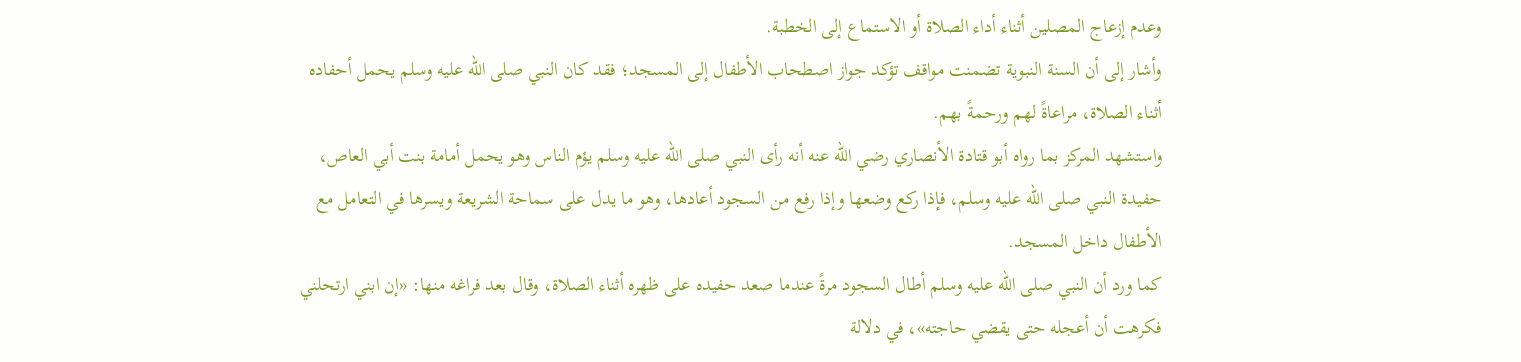وعدم إزعاج المصلين أثناء أداء الصلاة أو الاستماع إلى الخطبة.
وأشار إلى أن السنة النبوية تضمنت مواقف تؤكد جواز اصطحاب الأطفال إلى المسجد؛ فقد كان النبي صلى الله عليه وسلم يحمل أحفاده أثناء الصلاة، مراعاةً لهم ورحمةً بهم.
واستشهد المركز بما رواه أبو قتادة الأنصاري رضي الله عنه أنه رأى النبي صلى الله عليه وسلم يؤم الناس وهو يحمل أمامة بنت أبي العاص، حفيدة النبي صلى الله عليه وسلم، فإذا ركع وضعها وإذا رفع من السجود أعادها، وهو ما يدل على سماحة الشريعة ويسرها في التعامل مع الأطفال داخل المسجد.
كما ورد أن النبي صلى الله عليه وسلم أطال السجود مرةً عندما صعد حفيده على ظهره أثناء الصلاة، وقال بعد فراغه منها: «إن ابني ارتحلني فكرهت أن أعجله حتى يقضي حاجته»، في دلالة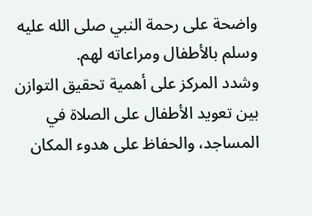واضحة على رحمة النبي صلى الله عليه وسلم بالأطفال ومراعاته لهم.
وشدد المركز على أهمية تحقيق التوازن بين تعويد الأطفال على الصلاة في المساجد، والحفاظ على هدوء المكان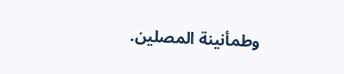وطمأنينة المصلين.